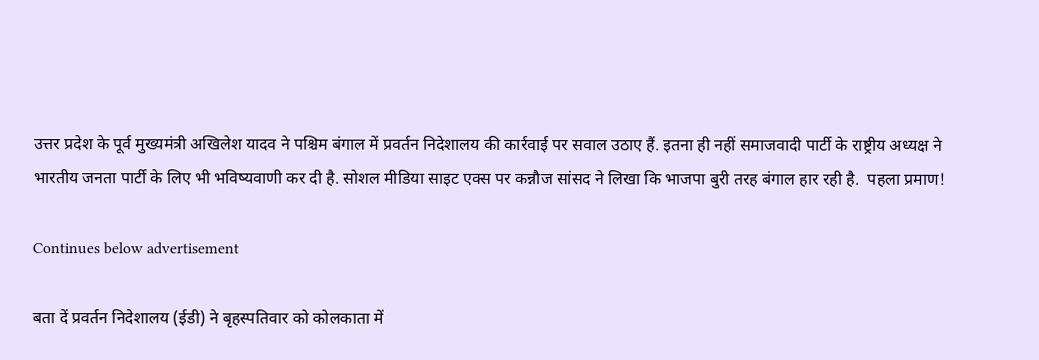उत्तर प्रदेश के पूर्व मुख्यमंत्री अखिलेश यादव ने पश्चिम बंगाल में प्रवर्तन निदेशालय की कार्रवाई पर सवाल उठाए हैं. इतना ही नहीं समाजवादी पार्टी के राष्ट्रीय अध्यक्ष ने भारतीय जनता पार्टी के लिए भी भविष्यवाणी कर दी है. सोशल मीडिया साइट एक्स पर कन्नौज सांसद ने लिखा कि भाजपा बुरी तरह बंगाल हार रही है.  पहला प्रमाण!

Continues below advertisement

बता दें प्रवर्तन निदेशालय (ईडी) ने बृहस्पतिवार को कोलकाता में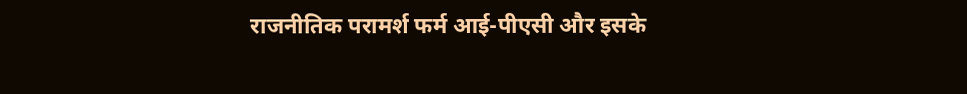राजनीतिक परामर्श फर्म आई-पीएसी और इसके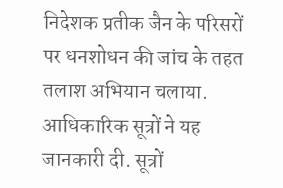निदेशक प्रतीक जैन के परिसरों पर धनशोधन की जांच के तहत तलाश अभियान चलाया. आधिकारिक सूत्रों ने यह जानकारी दी. सूत्रों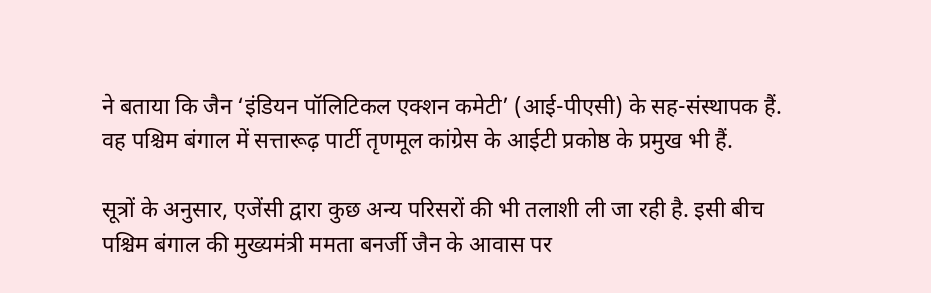ने बताया कि जैन ‘इंडियन पॉलिटिकल एक्शन कमेटी’ (आई-पीएसी) के सह-संस्थापक हैं. वह पश्चिम बंगाल में सत्तारूढ़ पार्टी तृणमूल कांग्रेस के आईटी प्रकोष्ठ के प्रमुख भी हैं.

सूत्रों के अनुसार, एजेंसी द्वारा कुछ अन्य परिसरों की भी तलाशी ली जा रही है. इसी बीच पश्चिम बंगाल की मुख्यमंत्री ममता बनर्जी जैन के आवास पर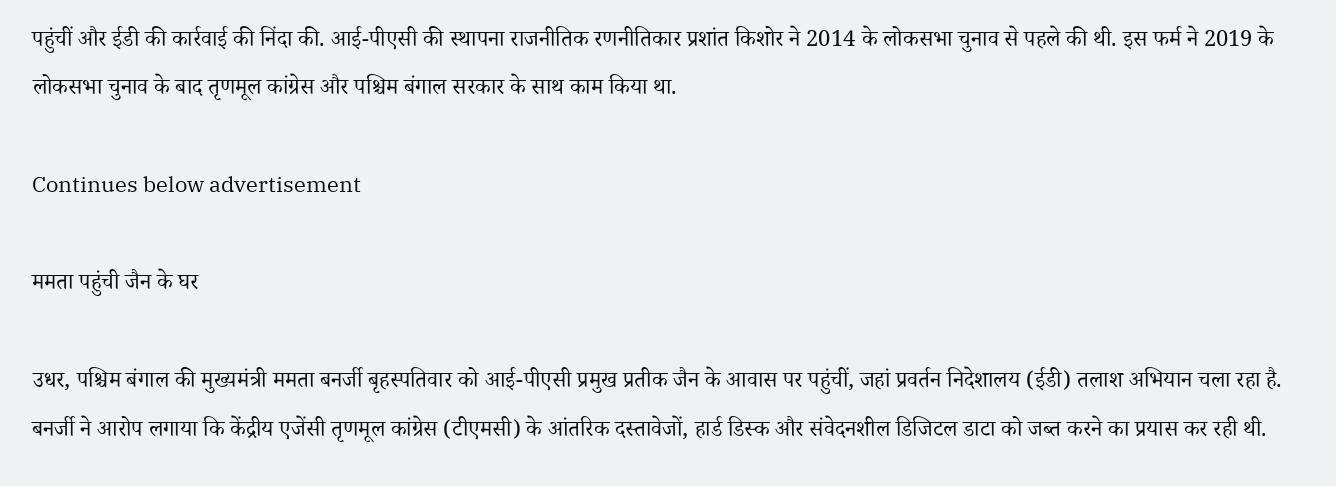पहुंचीं और ईडी की कार्रवाई की निंदा की. आई-पीएसी की स्थापना राजनीतिक रणनीतिकार प्रशांत किशोर ने 2014 के लोकसभा चुनाव से पहले की थी. इस फर्म ने 2019 के लोकसभा चुनाव के बाद तृणमूल कांग्रेस और पश्चिम बंगाल सरकार के साथ काम किया था.

Continues below advertisement

ममता पहुंची जैन के घर

उधर, पश्चिम बंगाल की मुख्यमंत्री ममता बनर्जी बृहस्पतिवार को आई-पीएसी प्रमुख प्रतीक जैन के आवास पर पहुंचीं, जहां प्रवर्तन निदेशालय (ईडी) तलाश अभियान चला रहा है.  बनर्जी ने आरोप लगाया कि केंद्रीय एजेंसी तृणमूल कांग्रेस (टीएमसी) के आंतरिक दस्तावेजों, हार्ड डिस्क और संवेदनशील डिजिटल डाटा को जब्त करने का प्रयास कर रही थी.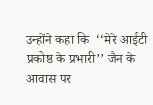उन्होंने कहा कि  ‘‘मेरे आईटी प्रकोष्ठ के प्रभारी’’ जैन के आवास पर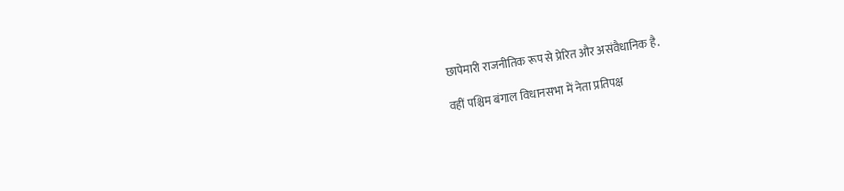छापेमारी राजनीतिक रूप से प्रेरित और असंवैधानिक है.

वहीं पश्चिम बंगाल विधानसभा में नेता प्रतिपक्ष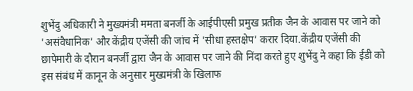शुभेंदु अधिकारी ने मुख्यमंत्री ममता बनर्जी के आईपीएसी प्रमुख प्रतीक जैन के आवास पर जाने को 'असंवैधानिक' और केंद्रीय एजेंसी की जांच में 'सीधा हस्तक्षेप' करार दिया.केंद्रीय एजेंसी की छापेमारी के दौरान बनर्जी द्वारा जैन के आवास पर जाने की निंदा करते हुए शुभेंदु ने कहा कि ईडी को इस संबंध में कानून के अनुसार मुख्यमंत्री के खिलाफ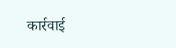कार्रवाई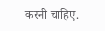करनी चाहिए.